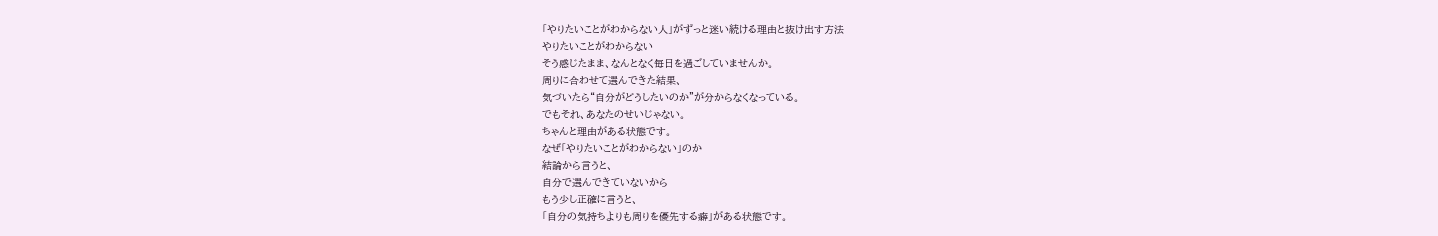「やりたいことがわからない人」がずっと迷い続ける理由と抜け出す方法
やりたいことがわからない
そう感じたまま、なんとなく毎日を過ごしていませんか。
周りに合わせて選んできた結果、
気づいたら“自分がどうしたいのか”が分からなくなっている。
でもそれ、あなたのせいじゃない。
ちゃんと理由がある状態です。
なぜ「やりたいことがわからない」のか
結論から言うと、
自分で選んできていないから
もう少し正確に言うと、
「自分の気持ちよりも周りを優先する癖」がある状態です。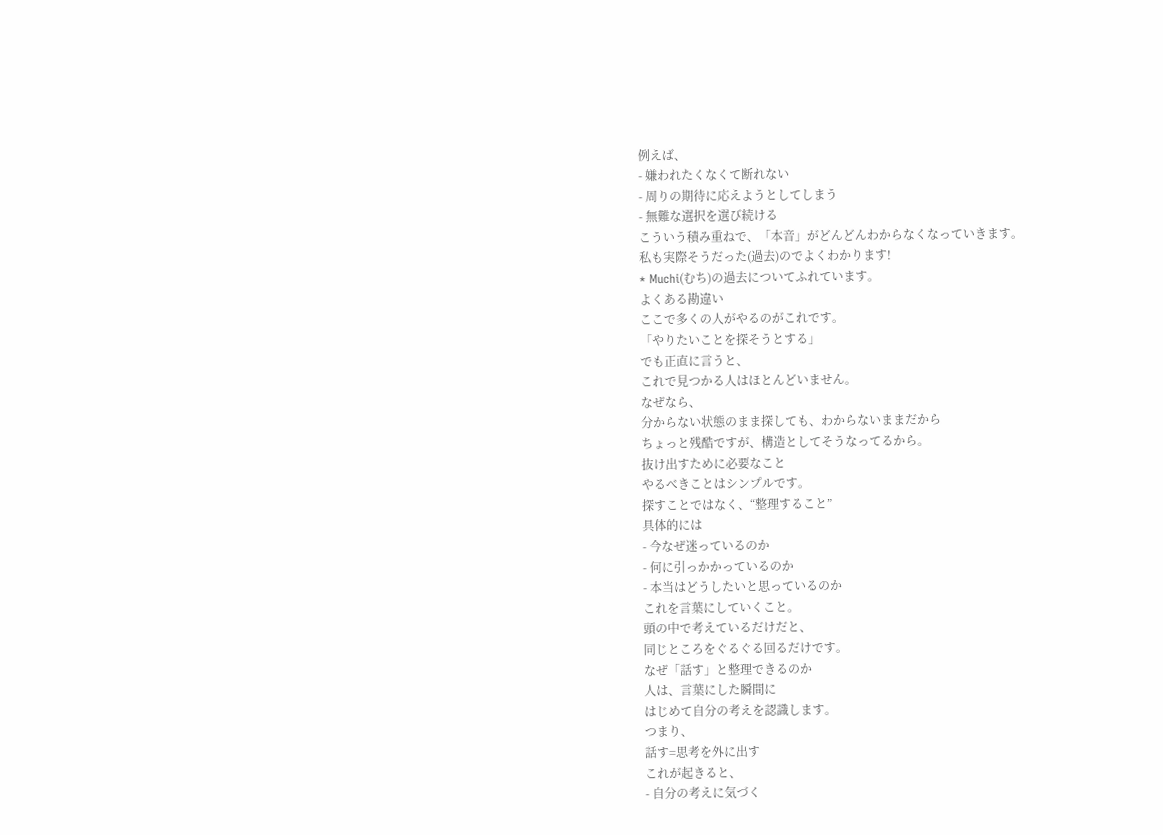例えば、
- 嫌われたくなくて断れない
- 周りの期待に応えようとしてしまう
- 無難な選択を選び続ける
こういう積み重ねで、「本音」がどんどんわからなくなっていきます。
私も実際そうだった(過去)のでよくわかります!
* Muchi(むち)の過去についてふれています。
よくある勘違い
ここで多くの人がやるのがこれです。
「やりたいことを探そうとする」
でも正直に言うと、
これで見つかる人はほとんどいません。
なぜなら、
分からない状態のまま探しても、わからないままだから
ちょっと残酷ですが、構造としてそうなってるから。
抜け出すために必要なこと
やるべきことはシンプルです。
探すことではなく、“整理すること”
具体的には
- 今なぜ迷っているのか
- 何に引っかかっているのか
- 本当はどうしたいと思っているのか
これを言葉にしていくこと。
頭の中で考えているだけだと、
同じところをぐるぐる回るだけです。
なぜ「話す」と整理できるのか
人は、言葉にした瞬間に
はじめて自分の考えを認識します。
つまり、
話す=思考を外に出す
これが起きると、
- 自分の考えに気づく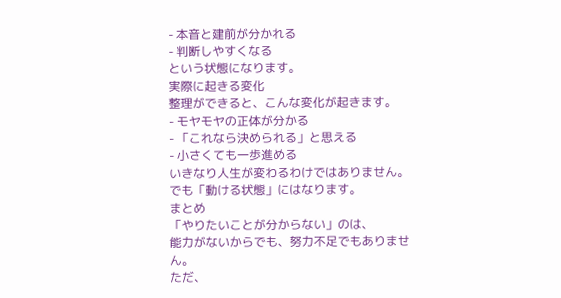- 本音と建前が分かれる
- 判断しやすくなる
という状態になります。
実際に起きる変化
整理ができると、こんな変化が起きます。
- モヤモヤの正体が分かる
- 「これなら決められる」と思える
- 小さくても一歩進める
いきなり人生が変わるわけではありません。でも「動ける状態」にはなります。
まとめ
「やりたいことが分からない」のは、
能力がないからでも、努力不足でもありません。
ただ、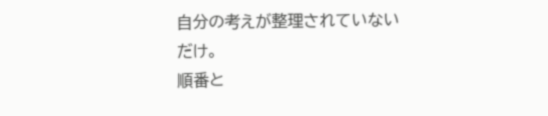自分の考えが整理されていないだけ。
順番と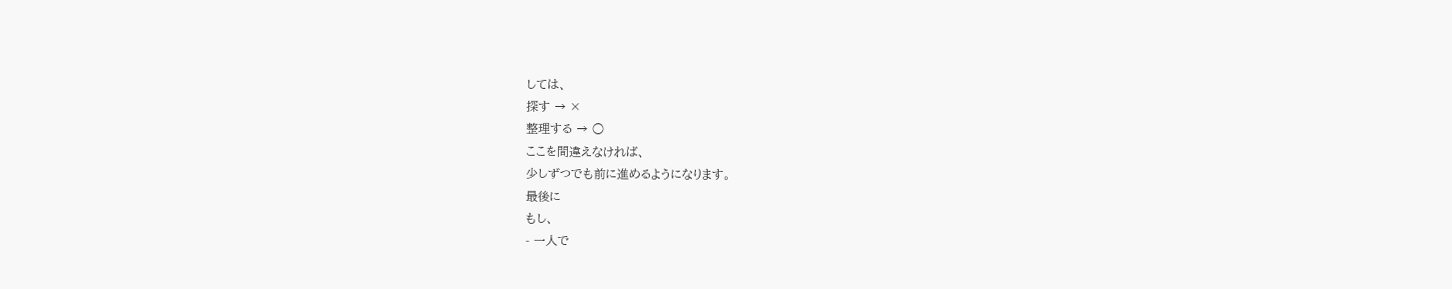しては、
探す → ×
整理する → ○
ここを間違えなければ、
少しずつでも前に進めるようになります。
最後に
もし、
- 一人で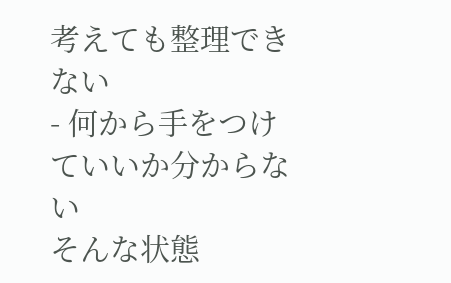考えても整理できない
- 何から手をつけていいか分からない
そんな状態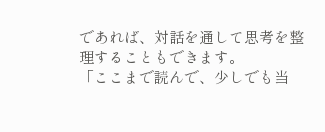であれば、対話を通して思考を整理することもできます。
「ここまで読んで、少しでも当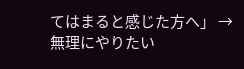てはまると感じた方へ」 →
無理にやりたい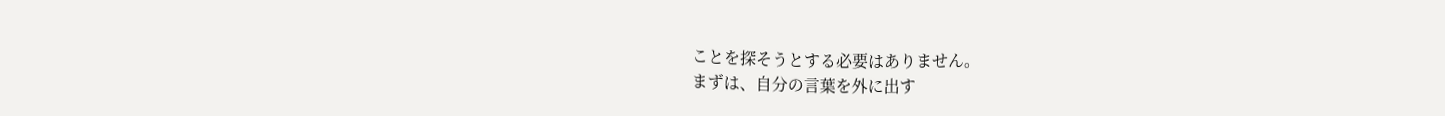ことを探そうとする必要はありません。
まずは、自分の言葉を外に出す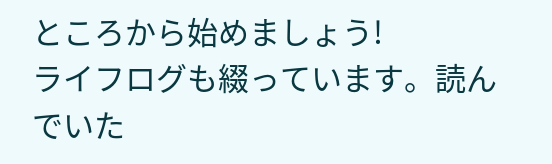ところから始めましょう!
ライフログも綴っています。読んでいた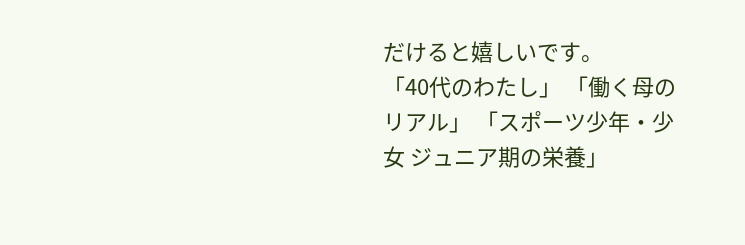だけると嬉しいです。
「40代のわたし」 「働く母のリアル」 「スポーツ少年・少女 ジュニア期の栄養」